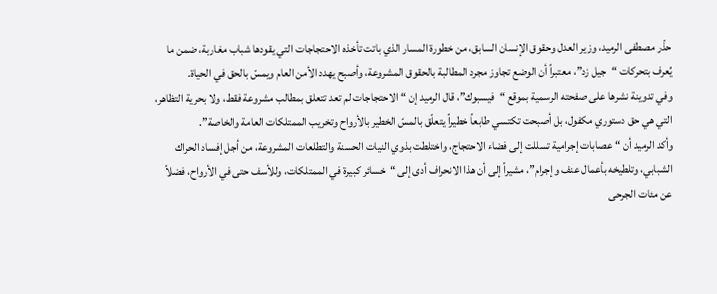حذّر مصطفى الرميد، وزير العدل وحقوق الإنسان السابق، من خطورة المسار الذي باتت تأخذه الاحتجاجات التي يقودها شباب مغاربة، ضمن ما يُعرف بتحركات “جيل زد”، معتبراً أن الوضع تجاوز مجرد المطالبة بالحقوق المشروعة، وأصبح يهدد الأمن العام ويمسّ بالحق في الحياة.
وفي تدوينة نشرها على صفحته الرسمية بموقع “فيسبوك”، قال الرميد إن “الاحتجاجات لم تعد تتعلق بمطالب مشروعة فقط، ولا بحرية التظاهر، التي هي حق دستوري مكفول، بل أصبحت تكتسي طابعاً خطيراً يتعلّق بالمسّ الخطير بالأرواح وتخريب الممتلكات العامة والخاصة”.
وأكد الرميد أن “عصابات إجرامية تسللت إلى فضاء الاحتجاج، واختلطت بذوي النيات الحسنة والتطلعات المشروعة، من أجل إفساد الحراك الشبابي، وتلطيخه بأعمال عنف وإجرام”، مشيراً إلى أن هذا الانحراف أدى إلى “خسائر كبيرة في الممتلكات، وللأسف حتى في الأرواح، فضلاً عن مئات الجرحى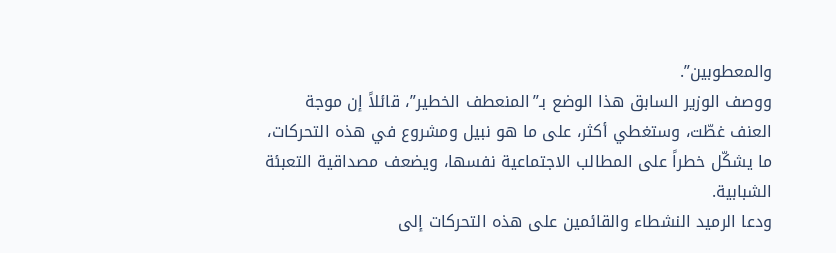والمعطوبين”.
ووصف الوزير السابق هذا الوضع بـ”المنعطف الخطير”، قائلاً إن موجة العنف غطّت، وستغطي أكثر، على ما هو نبيل ومشروع في هذه التحركات، ما يشكّل خطراً على المطالب الاجتماعية نفسها، ويضعف مصداقية التعبئة الشبابية.
ودعا الرميد النشطاء والقائمين على هذه التحركات إلى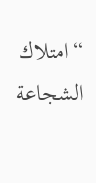“امتلاك الشجاعة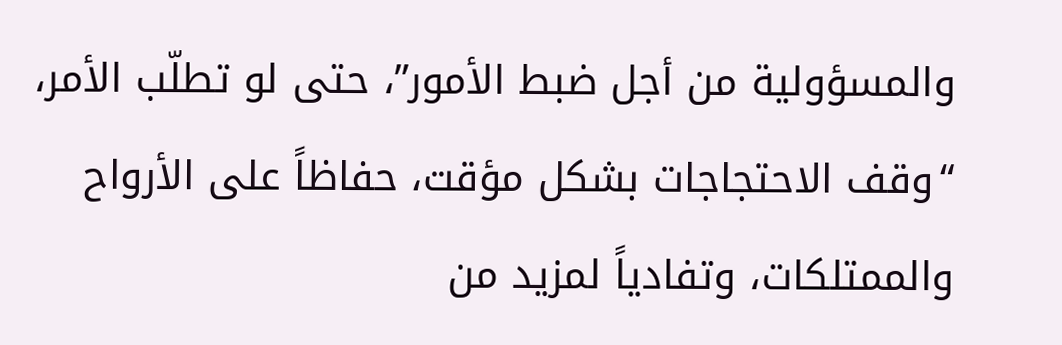والمسؤولية من أجل ضبط الأمور”، حتى لو تطلّب الأمر، “وقف الاحتجاجات بشكل مؤقت، حفاظاً على الأرواح والممتلكات، وتفادياً لمزيد من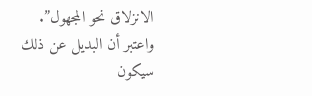الانزلاق نحو المجهول”.
واعتبر أن البديل عن ذلك سيكون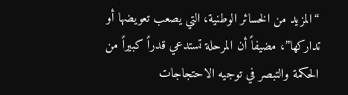“المزيد من الخسائر الوطنية، التي يصعب تعويضها أو تداركها”، مضيفاً أن المرحلة تستدعي قدراً كبيراً من الحكمة والتبصر في توجيه الاحتجاجات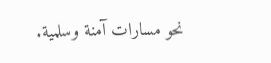نحو مسارات آمنة وسلمية.